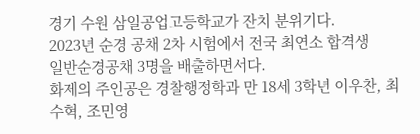경기 수원 삼일공업고등학교가 잔치 분위기다.
2023년 순경 공채 2차 시험에서 전국 최연소 합격생
일반순경공채 3명을 배출하면서다.
화제의 주인공은 경찰행정학과 만 18세 3학년 이우찬, 최수혁, 조민영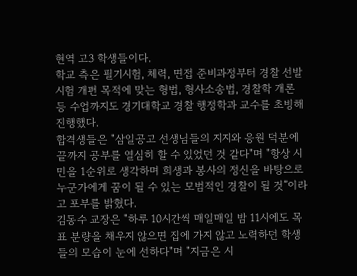현역 고3 학생들이다.
학교 측은 필기시험, 체력, 면접 준비과정부터 경찰 선발시험 개편 목적에 맞는 형법, 형사소송법, 경찰학 개론 등 수업까지도 경기대학교 경찰 행정학과 교수를 초빙해 진행했다.
합격생들은 "삼일공고 선생님들의 지지와 응원 덕분에 끝까지 공부를 열심히 할 수 있었던 것 같다"며 "항상 시민을 1순위로 생각하며 희생과 봉사의 정신을 바탕으로 누군가에게 꿈이 될 수 있는 모범적인 경찰이 될 것”이라고 포부를 밝혔다.
김동수 교장은 "하루 10시간씩 매일매일 밤 11시에도 목표 분량을 채우지 않으면 집에 가지 않고 노력하던 학생들의 모습이 눈에 선하다"며 "지금은 시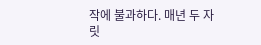작에 불과하다. 매년 두 자릿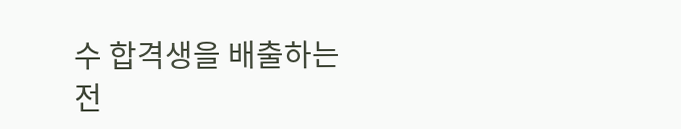수 합격생을 배출하는
전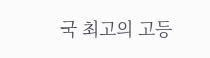국 최고의 고등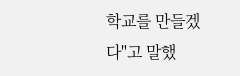학교를 만들겠다"고 말했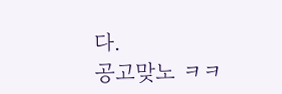다.
공고맞노 ㅋㅋ